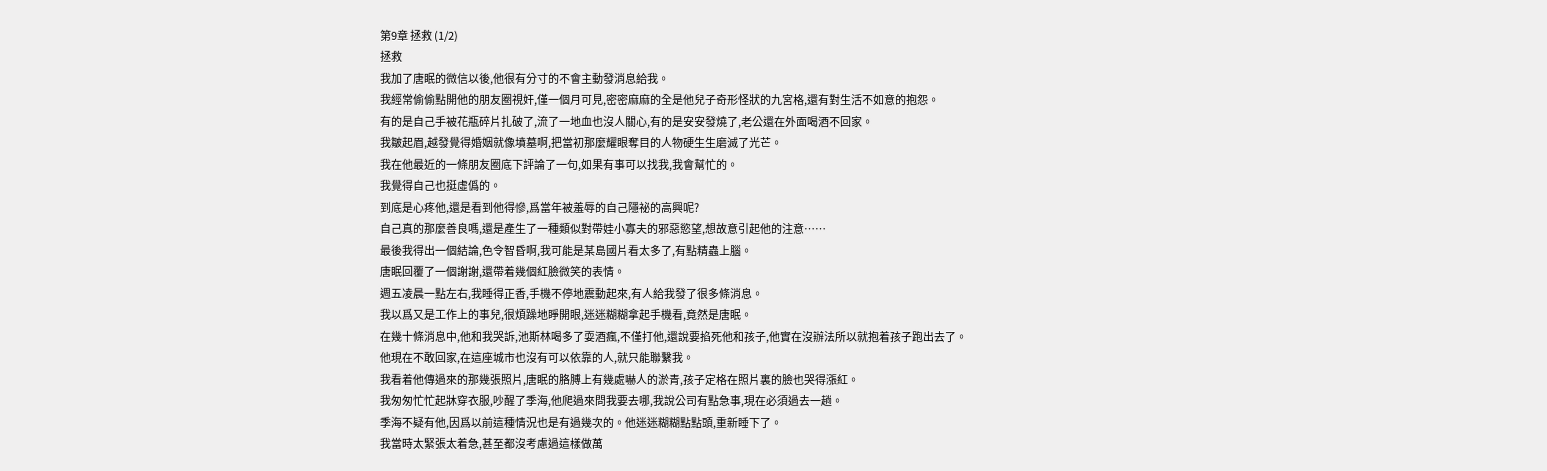第9章 拯救 (1/2)
拯救
我加了唐眠的微信以後,他很有分寸的不會主動發消息給我。
我經常偷偷點開他的朋友圈視奸,僅一個月可見,密密麻麻的全是他兒子奇形怪狀的九宮格,還有對生活不如意的抱怨。
有的是自己手被花瓶碎片扎破了,流了一地血也沒人關心,有的是安安發燒了,老公還在外面喝酒不回家。
我皺起眉,越發覺得婚姻就像墳墓啊,把當初那麼耀眼奪目的人物硬生生磨滅了光芒。
我在他最近的一條朋友圈底下評論了一句,如果有事可以找我,我會幫忙的。
我覺得自己也挺虛僞的。
到底是心疼他,還是看到他得慘,爲當年被羞辱的自己隱祕的高興呢?
自己真的那麼善良嗎,還是產生了一種類似對帶娃小寡夫的邪惡慾望,想故意引起他的注意……
最後我得出一個結論,色令智昏啊,我可能是某島國片看太多了,有點精蟲上腦。
唐眠回覆了一個謝謝,還帶着幾個紅臉微笑的表情。
週五凌晨一點左右,我睡得正香,手機不停地震動起來,有人給我發了很多條消息。
我以爲又是工作上的事兒,很煩躁地睜開眼,迷迷糊糊拿起手機看,竟然是唐眠。
在幾十條消息中,他和我哭訴,池斯林喝多了耍酒瘋,不僅打他,還說要掐死他和孩子,他實在沒辦法所以就抱着孩子跑出去了。
他現在不敢回家,在這座城市也沒有可以依靠的人,就只能聯繫我。
我看着他傳過來的那幾張照片,唐眠的胳膊上有幾處嚇人的淤青,孩子定格在照片裏的臉也哭得漲紅。
我匆匆忙忙起牀穿衣服,吵醒了季海,他爬過來問我要去哪,我說公司有點急事,現在必須過去一趟。
季海不疑有他,因爲以前這種情況也是有過幾次的。他迷迷糊糊點點頭,重新睡下了。
我當時太緊張太着急,甚至都沒考慮過這樣做萬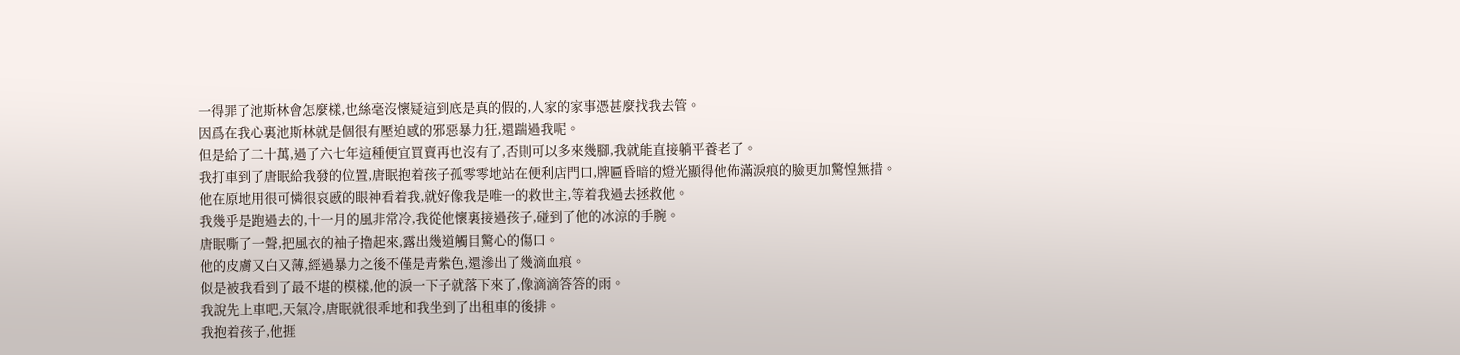一得罪了池斯林會怎麼樣,也絲毫沒懷疑這到底是真的假的,人家的家事憑甚麼找我去管。
因爲在我心裏池斯林就是個很有壓迫感的邪惡暴力狂,還踹過我呢。
但是給了二十萬,過了六七年這種便宜買賣再也沒有了,否則可以多來幾腳,我就能直接躺平養老了。
我打車到了唐眠給我發的位置,唐眠抱着孩子孤零零地站在便利店門口,牌匾昏暗的燈光顯得他佈滿淚痕的臉更加驚惶無措。
他在原地用很可憐很哀慼的眼神看着我,就好像我是唯一的救世主,等着我過去拯救他。
我幾乎是跑過去的,十一月的風非常冷,我從他懷裏接過孩子,碰到了他的冰涼的手腕。
唐眠嘶了一聲,把風衣的袖子擼起來,露出幾道觸目驚心的傷口。
他的皮膚又白又薄,經過暴力之後不僅是青紫色,還滲出了幾滴血痕。
似是被我看到了最不堪的模樣,他的淚一下子就落下來了,像滴滴答答的雨。
我說先上車吧,天氣冷,唐眠就很乖地和我坐到了出租車的後排。
我抱着孩子,他捱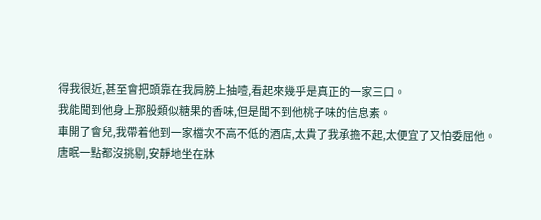得我很近,甚至會把頭靠在我肩膀上抽噎,看起來幾乎是真正的一家三口。
我能聞到他身上那股類似糖果的香味,但是聞不到他桃子味的信息素。
車開了會兒,我帶着他到一家檔次不高不低的酒店,太貴了我承擔不起,太便宜了又怕委屈他。
唐眠一點都沒挑剔,安靜地坐在牀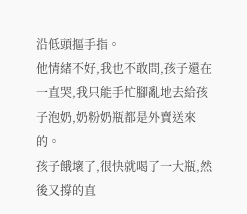沿低頭摳手指。
他情緒不好,我也不敢問,孩子還在一直哭,我只能手忙腳亂地去給孩子泡奶,奶粉奶瓶都是外賣送來的。
孩子餓壞了,很快就喝了一大瓶,然後又撐的直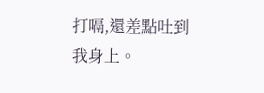打嗝,還差點吐到我身上。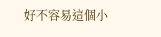好不容易這個小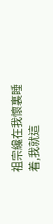祖宗纔在我懷裏睡着,我就這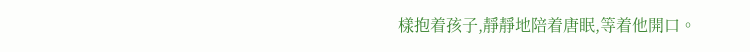樣抱着孩子,靜靜地陪着唐眠,等着他開口。